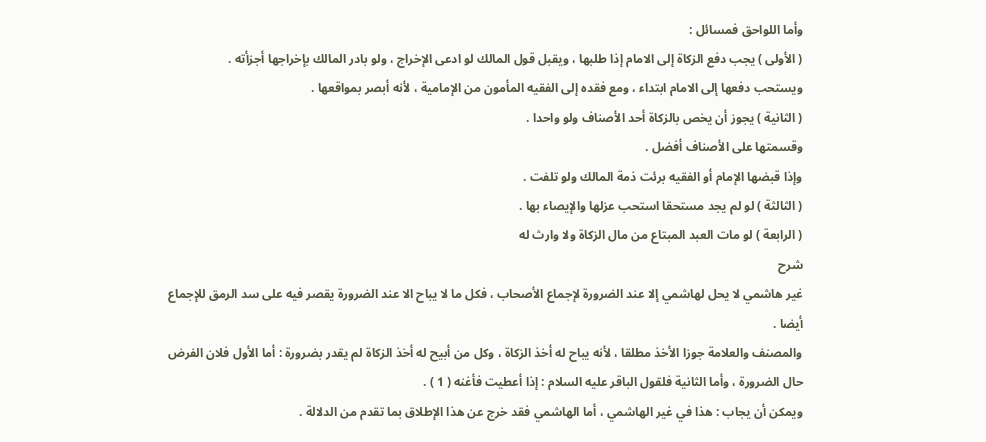وأما اللواحق فمسائل :
( الأولى ) يجب دفع الزكاة إلى الامام إذا طلبها ، ويقبل قول المالك لو ادعى الإخراج ، ولو بادر المالك بإخراجها أجزأته .
ويستحب دفعها إلى الامام ابتداء ، ومع فقده إلى الفقيه المأمون من الإمامية ، لأنه أبصر بمواقعها .
( الثانية ) يجوز أن يخص بالزكاة أحد الأصناف ولو واحدا .
وقسمتها على الأصناف أفضل .
وإذا قبضها الإمام أو الفقيه برئت ذمة المالك ولو تلفت .
( الثالثة ) لو لم يجد مستحقا استحب عزلها والإيصاء بها .
( الرابعة ) لو مات العبد المبتاع من مال الزكاة ولا وارث له
شرح
غير هاشمي لا يحل لهاشمي إلا عند الضرورة لإجماع الأصحاب ، فكل ما لا يباح الا عند الضرورة يقصر فيه على سد الرمق للإجماع أيضا .
والمصنف والعلامة جوزا الأخذ مطلقا ، لأنه يباح له أخذ الزكاة ، وكل من أبيح له أخذ الزكاة لم يقدر بضرورة : أما الأول فلان الفرض حال الضرورة ، وأما الثانية فلقول الباقر عليه السلام : إذا أعطيت فأغنه ( 1 ) .
ويمكن أن يجاب : هذا في غير الهاشمي ، أما الهاشمي فقد خرج عن هذا الإطلاق بما تقدم من الدلالة .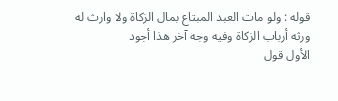قوله : ولو مات العبد المبتاع بمال الزكاة ولا وارث له ورثه أرباب الزكاة وفيه وجه آخر هذا أجود
الأول قول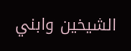الشيخين وابني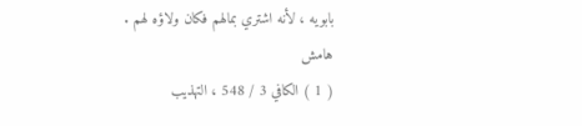بابويه ، لأنه اشتري بمالهم فكان ولاؤه لهم .
هامش
( 1 ) الكافي 3 / 548 ، التهذيب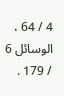4 / 64 ، الوسائل 6 / 179 .